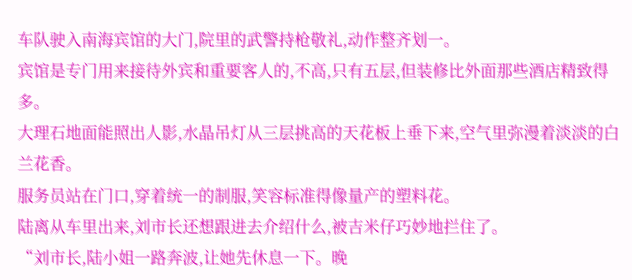车队驶入南海宾馆的大门,院里的武警持枪敬礼,动作整齐划一。
宾馆是专门用来接待外宾和重要客人的,不高,只有五层,但装修比外面那些酒店精致得多。
大理石地面能照出人影,水晶吊灯从三层挑高的天花板上垂下来,空气里弥漫着淡淡的白兰花香。
服务员站在门口,穿着统一的制服,笑容标准得像量产的塑料花。
陆离从车里出来,刘市长还想跟进去介绍什么,被吉米仔巧妙地拦住了。
“刘市长,陆小姐一路奔波,让她先休息一下。晚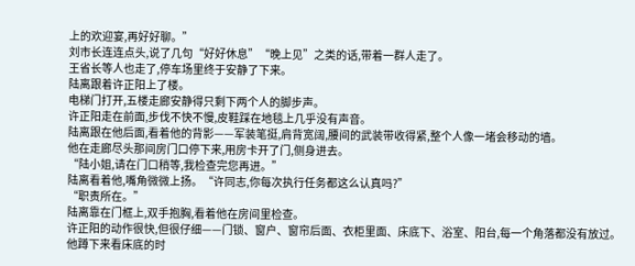上的欢迎宴,再好好聊。”
刘市长连连点头,说了几句“好好休息”“晚上见”之类的话,带着一群人走了。
王省长等人也走了,停车场里终于安静了下来。
陆离跟着许正阳上了楼。
电梯门打开,五楼走廊安静得只剩下两个人的脚步声。
许正阳走在前面,步伐不快不慢,皮鞋踩在地毯上几乎没有声音。
陆离跟在他后面,看着他的背影——军装笔挺,肩背宽阔,腰间的武装带收得紧,整个人像一堵会移动的墙。
他在走廊尽头那间房门口停下来,用房卡开了门,侧身进去。
“陆小姐,请在门口稍等,我检查完您再进。”
陆离看着他,嘴角微微上扬。“许同志,你每次执行任务都这么认真吗?”
“职责所在。”
陆离靠在门框上,双手抱胸,看着他在房间里检查。
许正阳的动作很快,但很仔细——门锁、窗户、窗帘后面、衣柜里面、床底下、浴室、阳台,每一个角落都没有放过。
他蹲下来看床底的时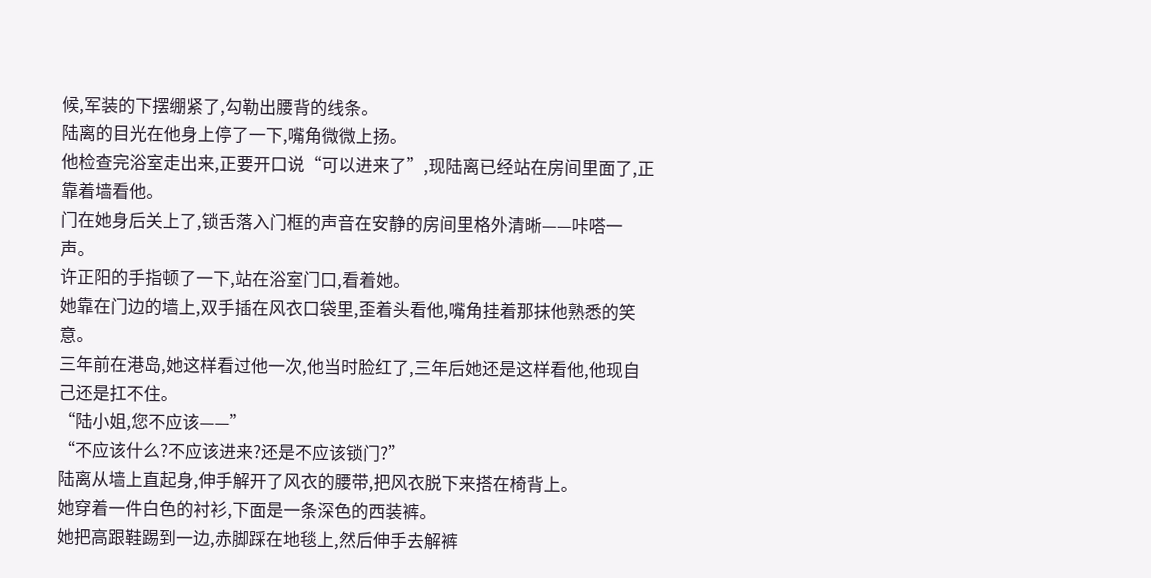候,军装的下摆绷紧了,勾勒出腰背的线条。
陆离的目光在他身上停了一下,嘴角微微上扬。
他检查完浴室走出来,正要开口说“可以进来了”,现陆离已经站在房间里面了,正靠着墙看他。
门在她身后关上了,锁舌落入门框的声音在安静的房间里格外清晰——咔嗒一声。
许正阳的手指顿了一下,站在浴室门口,看着她。
她靠在门边的墙上,双手插在风衣口袋里,歪着头看他,嘴角挂着那抹他熟悉的笑意。
三年前在港岛,她这样看过他一次,他当时脸红了,三年后她还是这样看他,他现自己还是扛不住。
“陆小姐,您不应该——”
“不应该什么?不应该进来?还是不应该锁门?”
陆离从墙上直起身,伸手解开了风衣的腰带,把风衣脱下来搭在椅背上。
她穿着一件白色的衬衫,下面是一条深色的西装裤。
她把高跟鞋踢到一边,赤脚踩在地毯上,然后伸手去解裤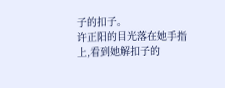子的扣子。
许正阳的目光落在她手指上,看到她解扣子的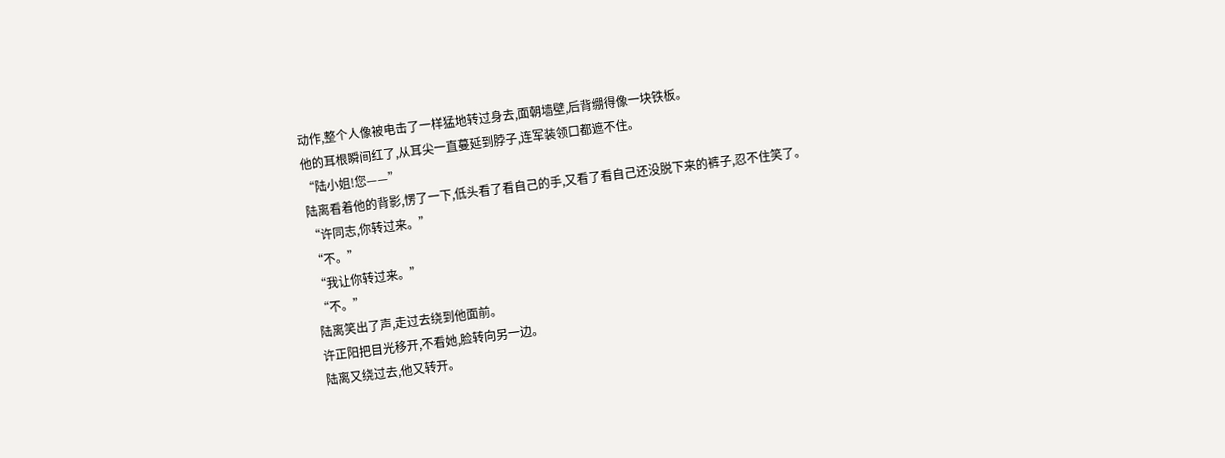动作,整个人像被电击了一样猛地转过身去,面朝墙壁,后背绷得像一块铁板。
他的耳根瞬间红了,从耳尖一直蔓延到脖子,连军装领口都遮不住。
“陆小姐!您——”
陆离看着他的背影,愣了一下,低头看了看自己的手,又看了看自己还没脱下来的裤子,忍不住笑了。
“许同志,你转过来。”
“不。”
“我让你转过来。”
“不。”
陆离笑出了声,走过去绕到他面前。
许正阳把目光移开,不看她,脸转向另一边。
陆离又绕过去,他又转开。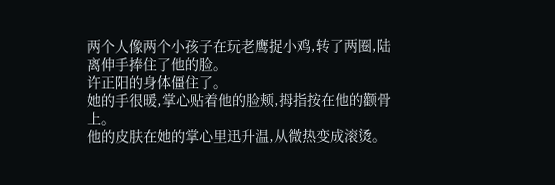两个人像两个小孩子在玩老鹰捉小鸡,转了两圈,陆离伸手捧住了他的脸。
许正阳的身体僵住了。
她的手很暖,掌心贴着他的脸颊,拇指按在他的颧骨上。
他的皮肤在她的掌心里迅升温,从微热变成滚烫。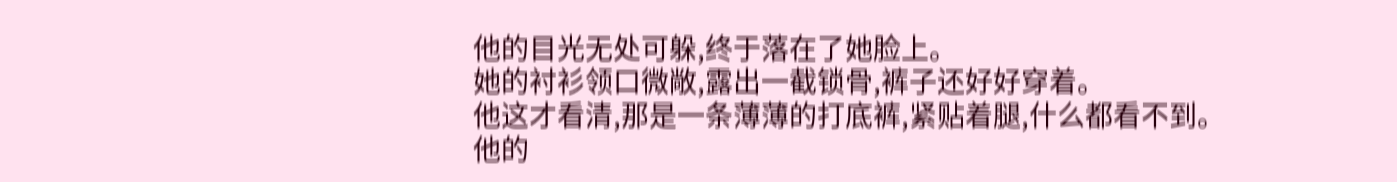他的目光无处可躲,终于落在了她脸上。
她的衬衫领口微敞,露出一截锁骨,裤子还好好穿着。
他这才看清,那是一条薄薄的打底裤,紧贴着腿,什么都看不到。
他的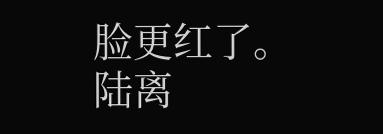脸更红了。
陆离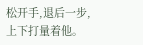松开手,退后一步,上下打量着他。